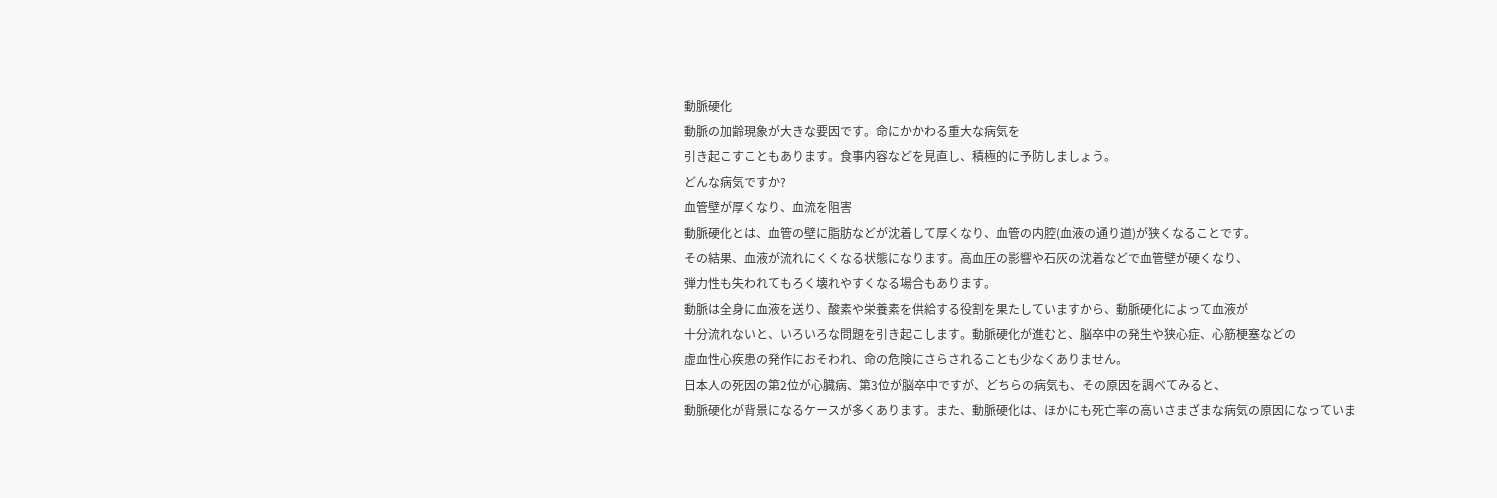動脈硬化
動脈の加齢現象が大きな要因です。命にかかわる重大な病気を
引き起こすこともあります。食事内容などを見直し、積極的に予防しましょう。
どんな病気ですか?
血管壁が厚くなり、血流を阻害
動脈硬化とは、血管の壁に脂肪などが沈着して厚くなり、血管の内腔(血液の通り道)が狭くなることです。
その結果、血液が流れにくくなる状態になります。高血圧の影響や石灰の沈着などで血管壁が硬くなり、
弾力性も失われてもろく壊れやすくなる場合もあります。
動脈は全身に血液を送り、酸素や栄養素を供給する役割を果たしていますから、動脈硬化によって血液が
十分流れないと、いろいろな問題を引き起こします。動脈硬化が進むと、脳卒中の発生や狭心症、心筋梗塞などの
虚血性心疾患の発作におそわれ、命の危険にさらされることも少なくありません。
日本人の死因の第2位が心臓病、第3位が脳卒中ですが、どちらの病気も、その原因を調べてみると、
動脈硬化が背景になるケースが多くあります。また、動脈硬化は、ほかにも死亡率の高いさまざまな病気の原因になっていま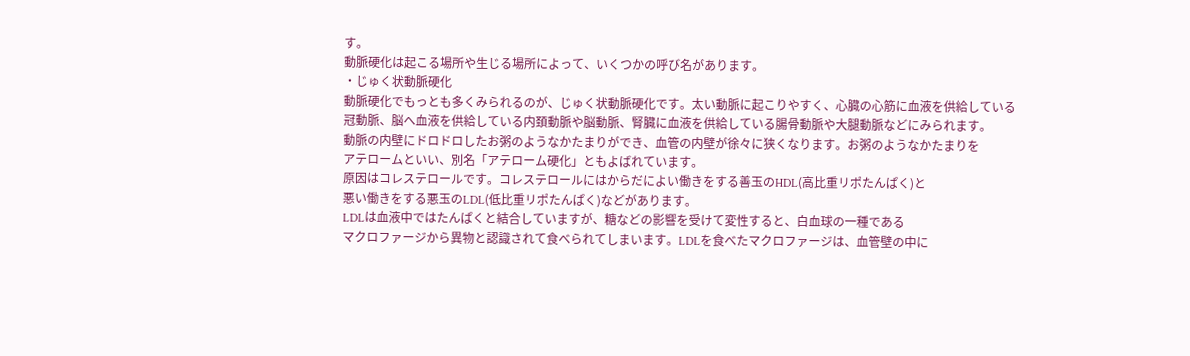す。
動脈硬化は起こる場所や生じる場所によって、いくつかの呼び名があります。
・じゅく状動脈硬化
動脈硬化でもっとも多くみられるのが、じゅく状動脈硬化です。太い動脈に起こりやすく、心臓の心筋に血液を供給している
冠動脈、脳へ血液を供給している内頚動脈や脳動脈、腎臓に血液を供給している腸骨動脈や大腿動脈などにみられます。
動脈の内壁にドロドロしたお粥のようなかたまりができ、血管の内壁が徐々に狭くなります。お粥のようなかたまりを
アテロームといい、別名「アテローム硬化」ともよばれています。
原因はコレステロールです。コレステロールにはからだによい働きをする善玉のHDL(高比重リポたんぱく)と
悪い働きをする悪玉のLDL(低比重リポたんぱく)などがあります。
LDLは血液中ではたんぱくと結合していますが、糖などの影響を受けて変性すると、白血球の一種である
マクロファージから異物と認識されて食べられてしまいます。LDLを食べたマクロファージは、血管壁の中に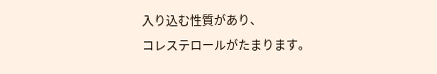入り込む性質があり、
コレステロールがたまります。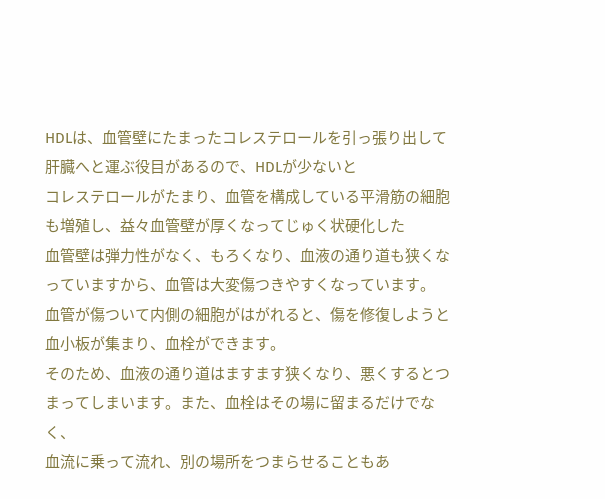HDLは、血管壁にたまったコレステロールを引っ張り出して肝臓へと運ぶ役目があるので、HDLが少ないと
コレステロールがたまり、血管を構成している平滑筋の細胞も増殖し、益々血管壁が厚くなってじゅく状硬化した
血管壁は弾力性がなく、もろくなり、血液の通り道も狭くなっていますから、血管は大変傷つきやすくなっています。
血管が傷ついて内側の細胞がはがれると、傷を修復しようと血小板が集まり、血栓ができます。
そのため、血液の通り道はますます狭くなり、悪くするとつまってしまいます。また、血栓はその場に留まるだけでなく、
血流に乗って流れ、別の場所をつまらせることもあ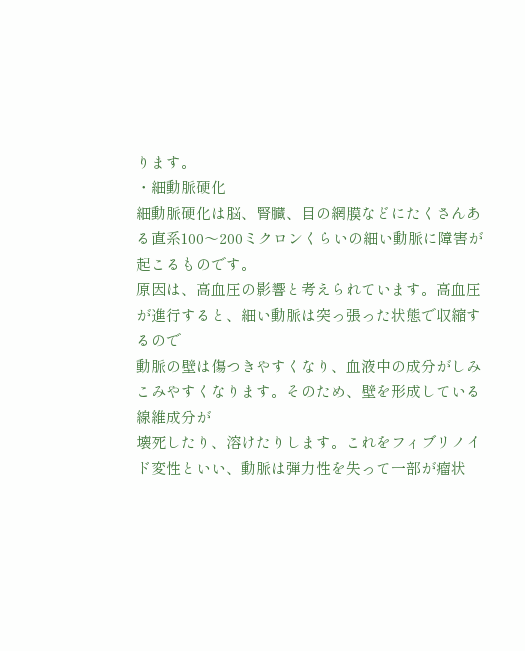ります。
・細動脈硬化
細動脈硬化は脳、腎臓、目の網膜などにたくさんある直系100〜200ミクロンくらいの細い動脈に障害が起こるものです。
原因は、高血圧の影響と考えられています。高血圧が進行すると、細い動脈は突っ張った状態で収縮するので
動脈の壁は傷つきやすくなり、血液中の成分がしみこみやすくなります。そのため、壁を形成している線維成分が
壊死したり、溶けたりします。これをフィブリノイド変性といい、動脈は弾力性を失って一部が瘤状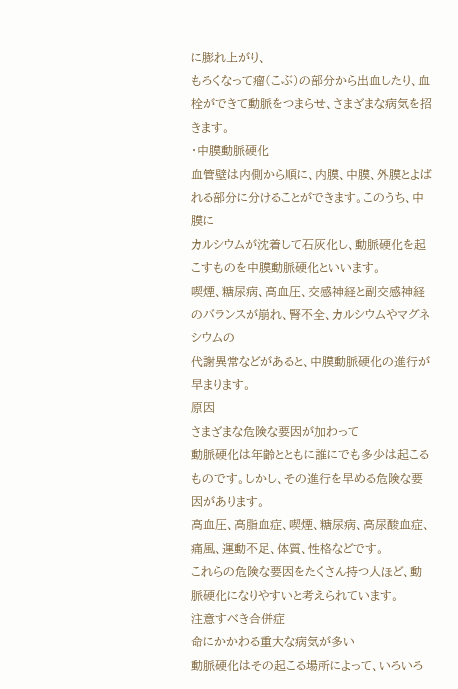に膨れ上がり、
もろくなって瘤(こぶ)の部分から出血したり、血栓ができて動脈をつまらせ、さまざまな病気を招きます。
・中膜動脈硬化
血管壁は内側から順に、内膜、中膜、外膜とよばれる部分に分けることができます。このうち、中膜に
カルシウムが沈着して石灰化し、動脈硬化を起こすものを中膜動脈硬化といいます。
喫煙、糖尿病、高血圧、交感神経と副交感神経のバランスが崩れ、腎不全、カルシウムやマグネシウムの
代謝異常などがあると、中膜動脈硬化の進行が早まります。
原因
さまざまな危険な要因が加わって
動脈硬化は年齢とともに誰にでも多少は起こるものです。しかし、その進行を早める危険な要因があります。
高血圧、高脂血症、喫煙、糖尿病、高尿酸血症、痛風、運動不足、体質、性格などです。
これらの危険な要因をたくさん持つ人ほど、動脈硬化になりやすいと考えられています。
注意すべき合併症
命にかかわる重大な病気が多い
動脈硬化はその起こる場所によって、いろいろ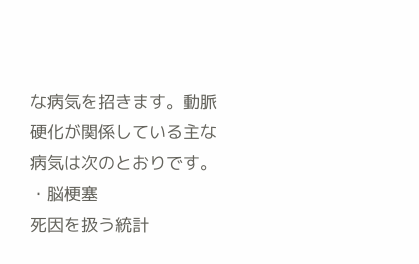な病気を招きます。動脈硬化が関係している主な病気は次のとおりです。
・脳梗塞
死因を扱う統計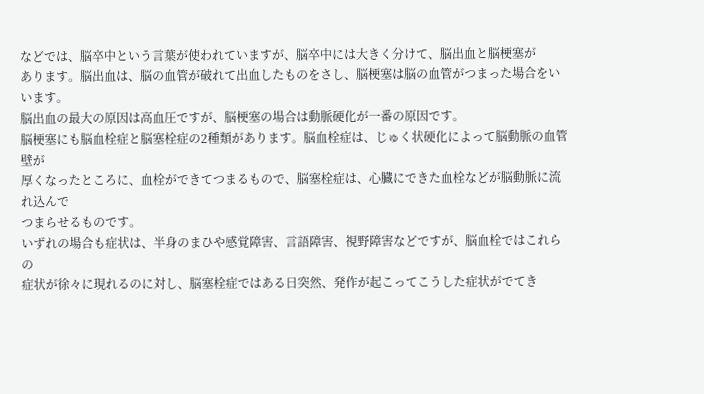などでは、脳卒中という言葉が使われていますが、脳卒中には大きく分けて、脳出血と脳梗塞が
あります。脳出血は、脳の血管が破れて出血したものをさし、脳梗塞は脳の血管がつまった場合をいいます。
脳出血の最大の原因は高血圧ですが、脳梗塞の場合は動脈硬化が一番の原因です。
脳梗塞にも脳血栓症と脳塞栓症の2種類があります。脳血栓症は、じゅく状硬化によって脳動脈の血管壁が
厚くなったところに、血栓ができてつまるもので、脳塞栓症は、心臓にできた血栓などが脳動脈に流れ込んで
つまらせるものです。
いずれの場合も症状は、半身のまひや感覚障害、言語障害、視野障害などですが、脳血栓ではこれらの
症状が徐々に現れるのに対し、脳塞栓症ではある日突然、発作が起こってこうした症状がでてき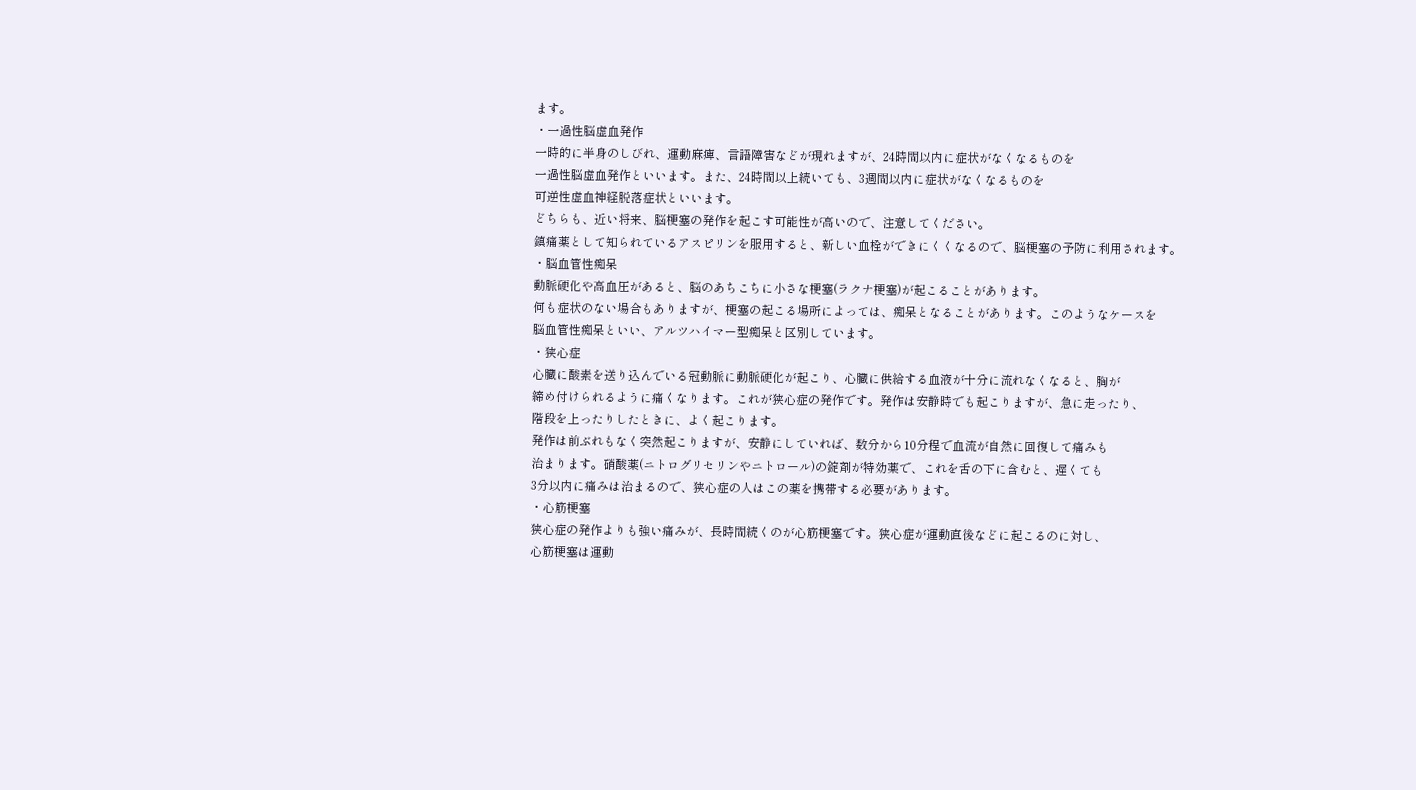ます。
・一過性脳虚血発作
一時的に半身のしびれ、運動麻痺、言語障害などが現れますが、24時間以内に症状がなくなるものを
一過性脳虚血発作といいます。また、24時間以上続いても、3週間以内に症状がなくなるものを
可逆性虚血神経脱落症状といいます。
どちらも、近い将来、脳梗塞の発作を起こす可能性が高いので、注意してください。
鎮痛薬として知られているアスピリンを服用すると、新しい血栓ができにくくなるので、脳梗塞の予防に利用されます。
・脳血管性痴呆
動脈硬化や高血圧があると、脳のあちこちに小さな梗塞(ラクナ梗塞)が起こることがあります。
何も症状のない場合もありますが、梗塞の起こる場所によっては、痴呆となることがあります。このようなケースを
脳血管性痴呆といい、アルツハイマー型痴呆と区別しています。
・狭心症
心臓に酸素を送り込んでいる冠動脈に動脈硬化が起こり、心臓に供給する血液が十分に流れなくなると、胸が
締め付けられるように痛くなります。これが狭心症の発作です。発作は安静時でも起こりますが、急に走ったり、
階段を上ったりしたときに、よく起こります。
発作は前ぶれもなく突然起こりますが、安静にしていれば、数分から10分程で血流が自然に回復して痛みも
治まります。硝酸薬(ニトログリセリンやニトロール)の錠剤が特効薬で、これを舌の下に含むと、遅くても
3分以内に痛みは治まるので、狭心症の人はこの薬を携帯する必要があります。
・心筋梗塞
狭心症の発作よりも強い痛みが、長時間続くのが心筋梗塞です。狭心症が運動直後などに起こるのに対し、
心筋梗塞は運動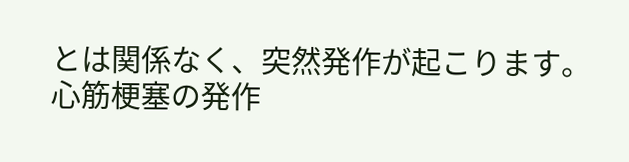とは関係なく、突然発作が起こります。
心筋梗塞の発作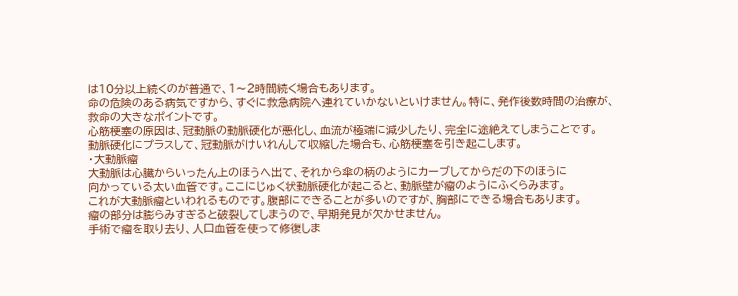は10分以上続くのが普通で、1〜2時間続く場合もあります。
命の危険のある病気ですから、すぐに救急病院へ連れていかないといけません。特に、発作後数時間の治療が、
救命の大きなポイントです。
心筋梗塞の原因は、冠動脈の動脈硬化が悪化し、血流が極端に減少したり、完全に途絶えてしまうことです。
動脈硬化にプラスして、冠動脈がけいれんして収縮した場合も、心筋梗塞を引き起こします。
・大動脈瘤
大動脈は心臓からいったん上のほうへ出て、それから傘の柄のようにカーブしてからだの下のほうに
向かっている太い血管です。ここにじゅく状動脈硬化が起こると、動脈壁が瘤のようにふくらみます。
これが大動脈瘤といわれるものです。腹部にできることが多いのですが、胸部にできる場合もあります。
瘤の部分は膨らみすぎると破裂してしまうので、早期発見が欠かせません。
手術で瘤を取り去り、人口血管を使って修復しま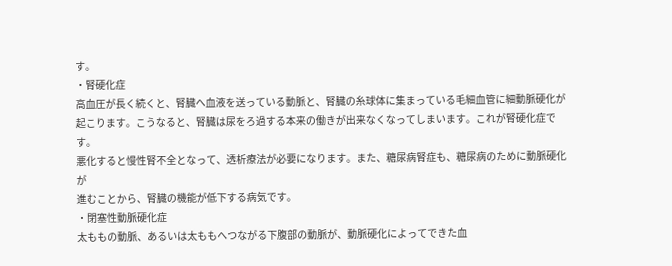す。
・腎硬化症
高血圧が長く続くと、腎臓へ血液を送っている動脈と、腎臓の糸球体に集まっている毛細血管に細動脈硬化が
起こります。こうなると、腎臓は尿をろ過する本来の働きが出来なくなってしまいます。これが腎硬化症です。
悪化すると慢性腎不全となって、透析療法が必要になります。また、糖尿病腎症も、糖尿病のために動脈硬化が
進むことから、腎臓の機能が低下する病気です。
・閉塞性動脈硬化症
太ももの動脈、あるいは太ももへつながる下腹部の動脈が、動脈硬化によってできた血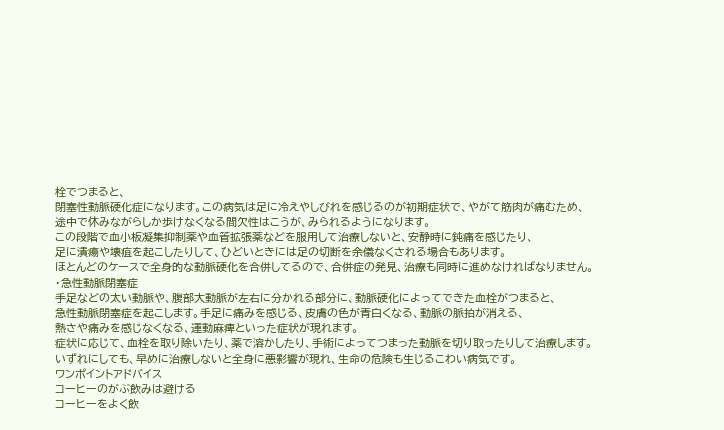栓でつまると、
閉塞性動脈硬化症になります。この病気は足に冷えやしびれを感じるのが初期症状で、やがて筋肉が痛むため、
途中で休みながらしか歩けなくなる間欠性はこうが、みられるようになります。
この段階で血小板凝集抑制薬や血管拡張薬などを服用して治療しないと、安静時に鈍痛を感じたり、
足に潰瘍や壊疽を起こしたりして、ひどいときには足の切断を余儀なくされる場合もあります。
ほとんどのケースで全身的な動脈硬化を合併してるので、合併症の発見、治療も同時に進めなければなりません。
・急性動脈閉塞症
手足などの太い動脈や、腹部大動脈が左右に分かれる部分に、動脈硬化によってできた血栓がつまると、
急性動脈閉塞症を起こします。手足に痛みを感じる、皮膚の色が青白くなる、動脈の脈拍が消える、
熱さや痛みを感じなくなる、運動麻痺といった症状が現れます。
症状に応じて、血栓を取り除いたり、薬で溶かしたり、手術によってつまった動脈を切り取ったりして治療します。
いずれにしても、早めに治療しないと全身に悪影響が現れ、生命の危険も生じるこわい病気です。
ワンポイントアドバイス
コーヒーのがぶ飲みは避ける
コーヒーをよく飲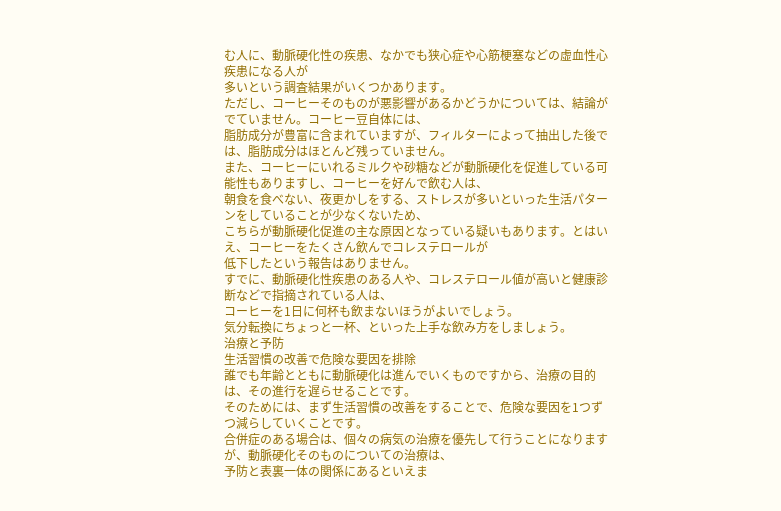む人に、動脈硬化性の疾患、なかでも狭心症や心筋梗塞などの虚血性心疾患になる人が
多いという調査結果がいくつかあります。
ただし、コーヒーそのものが悪影響があるかどうかについては、結論がでていません。コーヒー豆自体には、
脂肪成分が豊富に含まれていますが、フィルターによって抽出した後では、脂肪成分はほとんど残っていません。
また、コーヒーにいれるミルクや砂糖などが動脈硬化を促進している可能性もありますし、コーヒーを好んで飲む人は、
朝食を食べない、夜更かしをする、ストレスが多いといった生活パターンをしていることが少なくないため、
こちらが動脈硬化促進の主な原因となっている疑いもあります。とはいえ、コーヒーをたくさん飲んでコレステロールが
低下したという報告はありません。
すでに、動脈硬化性疾患のある人や、コレステロール値が高いと健康診断などで指摘されている人は、
コーヒーを1日に何杯も飲まないほうがよいでしょう。
気分転換にちょっと一杯、といった上手な飲み方をしましょう。
治療と予防
生活習慣の改善で危険な要因を排除
誰でも年齢とともに動脈硬化は進んでいくものですから、治療の目的は、その進行を遅らせることです。
そのためには、まず生活習慣の改善をすることで、危険な要因を1つずつ減らしていくことです。
合併症のある場合は、個々の病気の治療を優先して行うことになりますが、動脈硬化そのものについての治療は、
予防と表裏一体の関係にあるといえま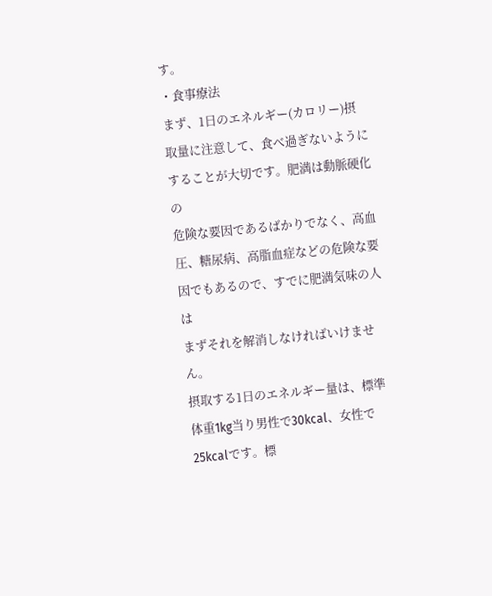す。
・食事療法
まず、1日のエネルギー(カロリー)摂取量に注意して、食べ過ぎないようにすることが大切です。肥満は動脈硬化の
危険な要因であるばかりでなく、高血圧、糖尿病、高脂血症などの危険な要因でもあるので、すでに肥満気味の人は
まずそれを解消しなければいけません。
摂取する1日のエネルギー量は、標準体重1kg当り男性で30kcal、女性で25kcalです。標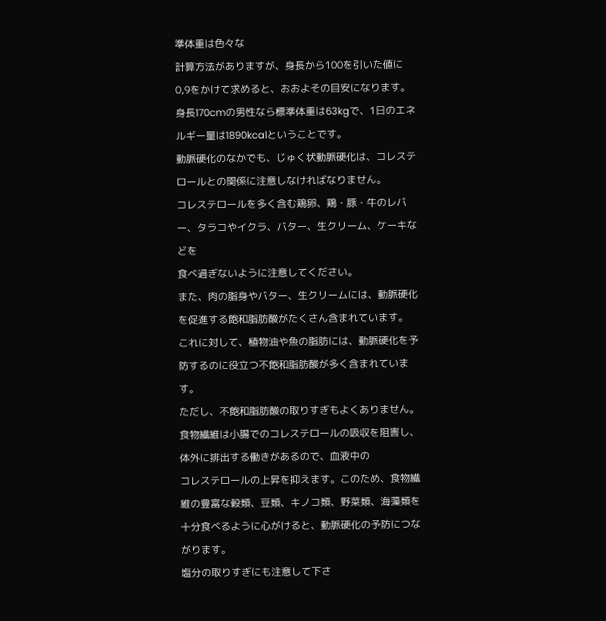準体重は色々な
計算方法がありますが、身長から100を引いた値に0,9をかけて求めると、おおよその目安になります。
身長170cmの男性なら標準体重は63kgで、1日のエネルギー量は1890kcalということです。
動脈硬化のなかでも、じゅく状動脈硬化は、コレステロールとの関係に注意しなければなりません。
コレステロールを多く含む鶏卵、鶏・豚・牛のレバー、タラコやイクラ、バター、生クリーム、ケーキなどを
食べ過ぎないように注意してください。
また、肉の脂身やバター、生クリームには、動脈硬化を促進する飽和脂肪酸がたくさん含まれています。
これに対して、植物油や魚の脂肪には、動脈硬化を予防するのに役立つ不飽和脂肪酸が多く含まれています。
ただし、不飽和脂肪酸の取りすぎもよくありません。
食物繊維は小腸でのコレステロールの吸収を阻害し、体外に排出する働きがあるので、血液中の
コレステロールの上昇を抑えます。このため、食物繊維の豊富な穀類、豆類、キノコ類、野菜類、海藻類を
十分食べるように心がけると、動脈硬化の予防につながります。
塩分の取りすぎにも注意して下さ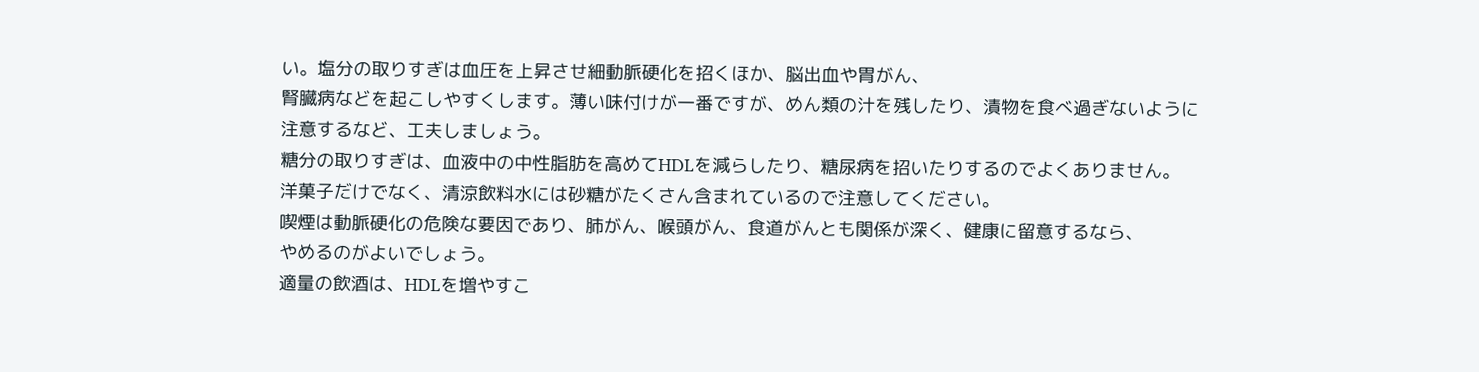い。塩分の取りすぎは血圧を上昇させ細動脈硬化を招くほか、脳出血や胃がん、
腎臓病などを起こしやすくします。薄い味付けが一番ですが、めん類の汁を残したり、漬物を食べ過ぎないように
注意するなど、工夫しましょう。
糖分の取りすぎは、血液中の中性脂肪を高めてHDLを減らしたり、糖尿病を招いたりするのでよくありません。
洋菓子だけでなく、清涼飲料水には砂糖がたくさん含まれているので注意してください。
喫煙は動脈硬化の危険な要因であり、肺がん、喉頭がん、食道がんとも関係が深く、健康に留意するなら、
やめるのがよいでしょう。
適量の飲酒は、HDLを増やすこ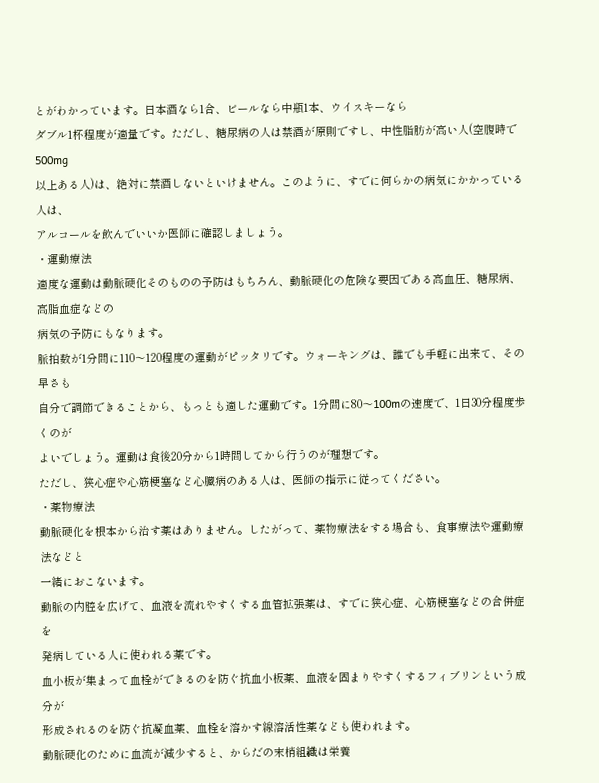とがわかっています。日本酒なら1合、ビールなら中瓶1本、ウイスキーなら
ダブル1杯程度が適量です。ただし、糖尿病の人は禁酒が原則ですし、中性脂肪が高い人(空腹時で500mg
以上ある人)は、絶対に禁酒しないといけません。このように、すでに何らかの病気にかかっている人は、
アルコールを飲んでいいか医師に確認しましょう。
・運動療法
適度な運動は動脈硬化そのものの予防はもちろん、動脈硬化の危険な要因である高血圧、糖尿病、高脂血症などの
病気の予防にもなります。
脈拍数が1分間に110〜120程度の運動がピッタリです。ウォーキングは、誰でも手軽に出来て、その早さも
自分で調節できることから、もっとも適した運動です。1分間に80〜100mの速度で、1日30分程度歩くのが
よいでしょう。運動は食後20分から1時間してから行うのが理想です。
ただし、狭心症や心筋梗塞など心臓病のある人は、医師の指示に従ってください。
・薬物療法
動脈硬化を根本から治す薬はありません。したがって、薬物療法をする場合も、食事療法や運動療法などと
一緒におこないます。
動脈の内腔を広げて、血液を流れやすくする血管拡張薬は、すでに狭心症、心筋梗塞などの合併症を
発病している人に使われる薬です。
血小板が集まって血栓ができるのを防ぐ抗血小板薬、血液を固まりやすくするフィブリンという成分が
形成されるのを防ぐ抗凝血薬、血栓を溶かす線溶活性薬なども使われます。
動脈硬化のために血流が減少すると、からだの末梢組織は栄養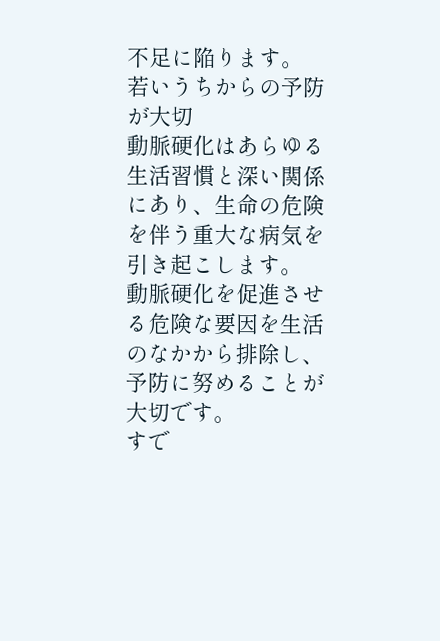不足に陥ります。
若いうちからの予防が大切
動脈硬化はあらゆる生活習慣と深い関係にあり、生命の危険を伴う重大な病気を引き起こします。
動脈硬化を促進させる危険な要因を生活のなかから排除し、予防に努めることが大切です。
すで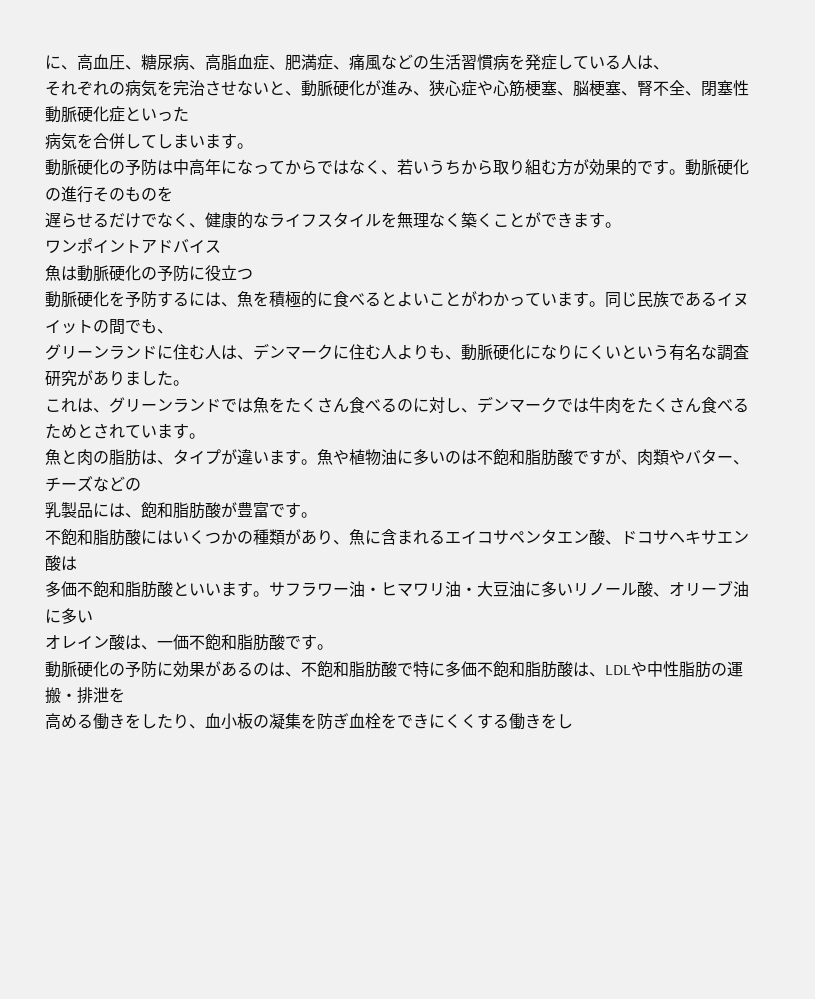に、高血圧、糖尿病、高脂血症、肥満症、痛風などの生活習慣病を発症している人は、
それぞれの病気を完治させないと、動脈硬化が進み、狭心症や心筋梗塞、脳梗塞、腎不全、閉塞性動脈硬化症といった
病気を合併してしまいます。
動脈硬化の予防は中高年になってからではなく、若いうちから取り組む方が効果的です。動脈硬化の進行そのものを
遅らせるだけでなく、健康的なライフスタイルを無理なく築くことができます。
ワンポイントアドバイス
魚は動脈硬化の予防に役立つ
動脈硬化を予防するには、魚を積極的に食べるとよいことがわかっています。同じ民族であるイヌイットの間でも、
グリーンランドに住む人は、デンマークに住む人よりも、動脈硬化になりにくいという有名な調査研究がありました。
これは、グリーンランドでは魚をたくさん食べるのに対し、デンマークでは牛肉をたくさん食べるためとされています。
魚と肉の脂肪は、タイプが違います。魚や植物油に多いのは不飽和脂肪酸ですが、肉類やバター、チーズなどの
乳製品には、飽和脂肪酸が豊富です。
不飽和脂肪酸にはいくつかの種類があり、魚に含まれるエイコサペンタエン酸、ドコサヘキサエン酸は
多価不飽和脂肪酸といいます。サフラワー油・ヒマワリ油・大豆油に多いリノール酸、オリーブ油に多い
オレイン酸は、一価不飽和脂肪酸です。
動脈硬化の予防に効果があるのは、不飽和脂肪酸で特に多価不飽和脂肪酸は、LDLや中性脂肪の運搬・排泄を
高める働きをしたり、血小板の凝集を防ぎ血栓をできにくくする働きをし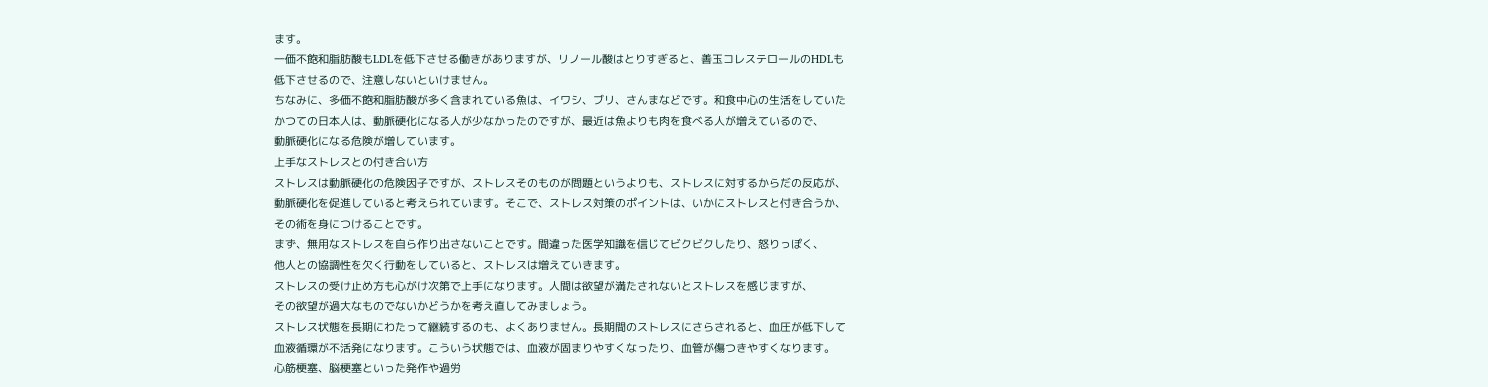ます。
一価不飽和脂肪酸もLDLを低下させる働きがありますが、リノール酸はとりすぎると、善玉コレステロールのHDLも
低下させるので、注意しないといけません。
ちなみに、多価不飽和脂肪酸が多く含まれている魚は、イワシ、ブリ、さんまなどです。和食中心の生活をしていた
かつての日本人は、動脈硬化になる人が少なかったのですが、最近は魚よりも肉を食べる人が増えているので、
動脈硬化になる危険が増しています。
上手なストレスとの付き合い方
ストレスは動脈硬化の危険因子ですが、ストレスそのものが問題というよりも、ストレスに対するからだの反応が、
動脈硬化を促進していると考えられています。そこで、ストレス対策のポイントは、いかにストレスと付き合うか、
その術を身につけることです。
まず、無用なストレスを自ら作り出さないことです。間違った医学知識を信じてビクビクしたり、怒りっぽく、
他人との協調性を欠く行動をしていると、ストレスは増えていきます。
ストレスの受け止め方も心がけ次第で上手になります。人間は欲望が満たされないとストレスを感じますが、
その欲望が過大なものでないかどうかを考え直してみましょう。
ストレス状態を長期にわたって継続するのも、よくありません。長期間のストレスにさらされると、血圧が低下して
血液循環が不活発になります。こういう状態では、血液が固まりやすくなったり、血管が傷つきやすくなります。
心筋梗塞、脳梗塞といった発作や過労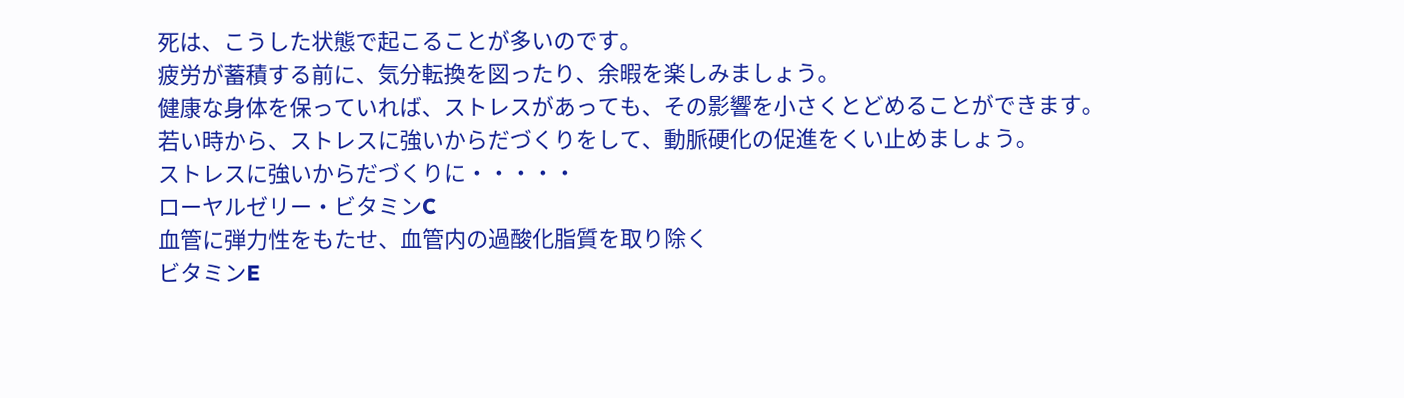死は、こうした状態で起こることが多いのです。
疲労が蓄積する前に、気分転換を図ったり、余暇を楽しみましょう。
健康な身体を保っていれば、ストレスがあっても、その影響を小さくとどめることができます。
若い時から、ストレスに強いからだづくりをして、動脈硬化の促進をくい止めましょう。
ストレスに強いからだづくりに・・・・・
ローヤルゼリー・ビタミンC
血管に弾力性をもたせ、血管内の過酸化脂質を取り除く
ビタミンE